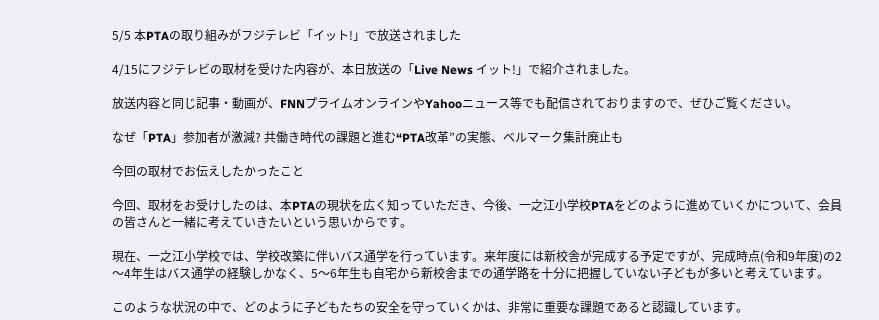5/5 本PTAの取り組みがフジテレビ「イット!」で放送されました

4/15にフジテレビの取材を受けた内容が、本日放送の「Live News イット!」で紹介されました。

放送内容と同じ記事・動画が、FNNプライムオンラインやYahooニュース等でも配信されておりますので、ぜひご覧ください。

なぜ「PTA」参加者が激減? 共働き時代の課題と進む“PTA改革”の実態、ベルマーク集計廃止も

今回の取材でお伝えしたかったこと

今回、取材をお受けしたのは、本PTAの現状を広く知っていただき、今後、一之江小学校PTAをどのように進めていくかについて、会員の皆さんと一緒に考えていきたいという思いからです。

現在、一之江小学校では、学校改築に伴いバス通学を行っています。来年度には新校舎が完成する予定ですが、完成時点(令和9年度)の2〜4年生はバス通学の経験しかなく、5〜6年生も自宅から新校舎までの通学路を十分に把握していない子どもが多いと考えています。

このような状況の中で、どのように子どもたちの安全を守っていくかは、非常に重要な課題であると認識しています。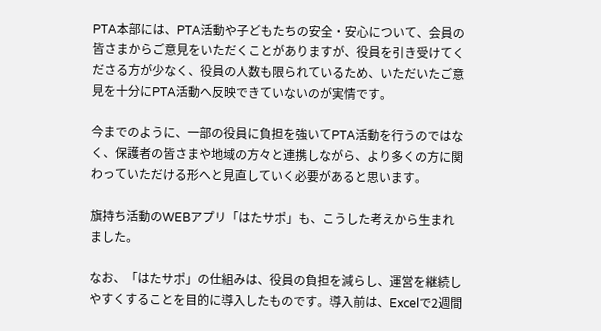PTA本部には、PTA活動や子どもたちの安全・安心について、会員の皆さまからご意見をいただくことがありますが、役員を引き受けてくださる方が少なく、役員の人数も限られているため、いただいたご意見を十分にPTA活動へ反映できていないのが実情です。

今までのように、一部の役員に負担を強いてPTA活動を行うのではなく、保護者の皆さまや地域の方々と連携しながら、より多くの方に関わっていただける形へと見直していく必要があると思います。

旗持ち活動のWEBアプリ「はたサポ」も、こうした考えから生まれました。

なお、「はたサポ」の仕組みは、役員の負担を減らし、運営を継続しやすくすることを目的に導入したものです。導入前は、Excelで2週間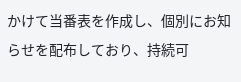かけて当番表を作成し、個別にお知らせを配布しており、持続可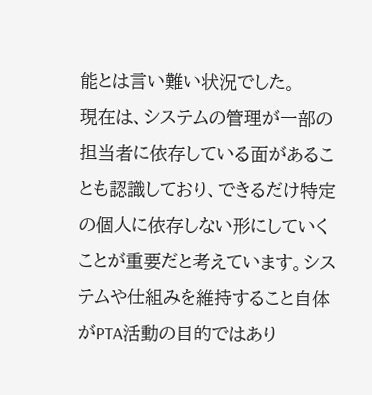能とは言い難い状況でした。
現在は、システムの管理が一部の担当者に依存している面があることも認識しており、できるだけ特定の個人に依存しない形にしていくことが重要だと考えています。システムや仕組みを維持すること自体がPTA活動の目的ではあり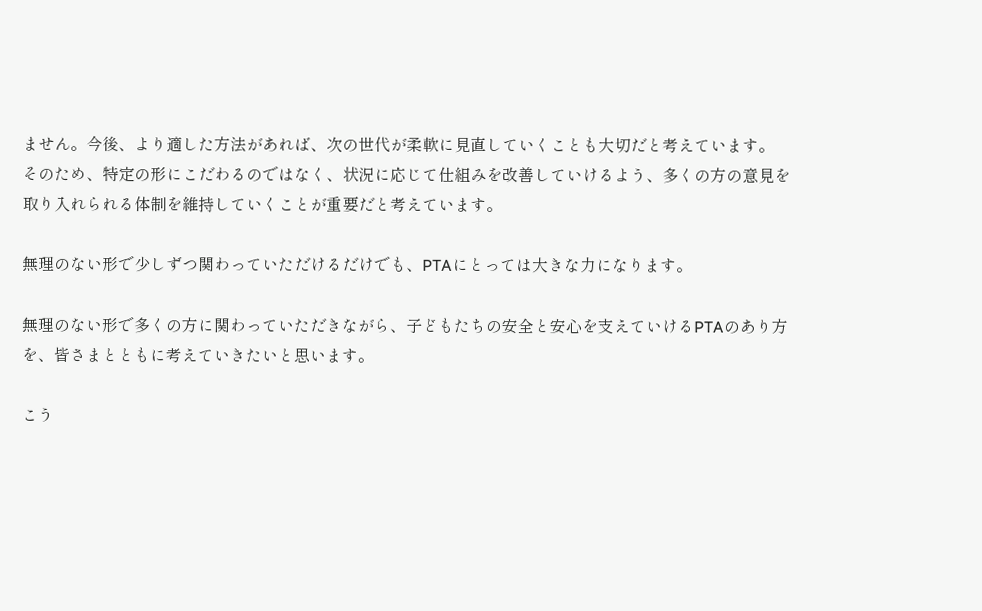ません。今後、より適した方法があれば、次の世代が柔軟に見直していくことも大切だと考えています。
そのため、特定の形にこだわるのではなく、状況に応じて仕組みを改善していけるよう、多くの方の意見を取り入れられる体制を維持していくことが重要だと考えています。

無理のない形で少しずつ関わっていただけるだけでも、PTAにとっては大きな力になります。

無理のない形で多くの方に関わっていただきながら、子どもたちの安全と安心を支えていけるPTAのあり方を、皆さまとともに考えていきたいと思います。

こう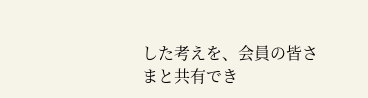した考えを、会員の皆さまと共有でき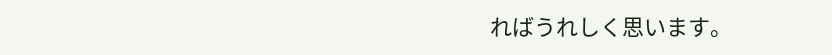ればうれしく思います。